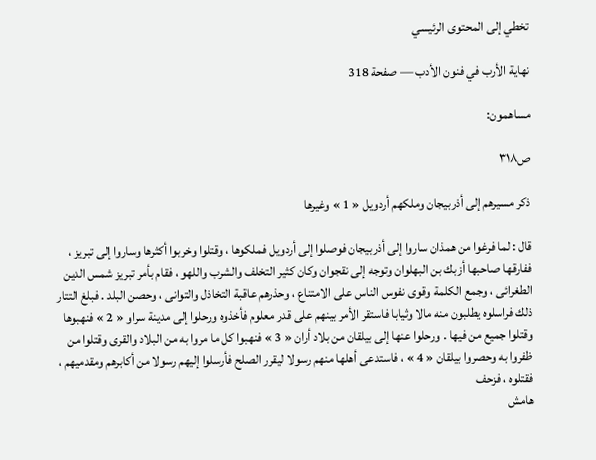تخطي إلى المحتوى الرئيسي

نهاية الأرب في فنون الأدب — صفحة 318

مساهمون:

ص٣١٨

ذكر مسيرهم إلى أذربيجان وملكهم أردويل « 1 » وغيرها

قال : لما فرغوا من همذان ساروا إلى أذربيجان فوصلوا إلى أردويل فملكوها ، وقتلوا وخربوا أكثرها وساروا إلى تبريز ، ففارقها صاحبها أزبك بن البهلوان وتوجه إلى نقجوان وكان كثير التخلف والشرب واللهو ، فقام بأمر تبريز شمس الدين الطغرائى ، وجمع الكلمة وقوى نفوس الناس على الامتناع ، وحذرهم عاقبة التخاذل والتوانى ، وحصن البلد . فبلغ التتار ذلك فراسلوه يطلبون منه مالا وثيابا فاستقر الأمر بينهم على قدر معلوم فأخذوه ورحلوا إلى مدينة سراو « 2 » فنهبوها وقتلوا جميع من فيها . ورحلوا عنها إلى بيلقان من بلاد أران « 3 » فنهبوا كل ما مروا به من البلاد والقرى وقتلوا من ظفروا به وحصروا بيلقان « 4 » ، فاستدعى أهلها منهم رسولا ليقرر الصلح فأرسلوا إليهم رسولا من أكابرهم ومقدميهم ، فقتلوه ، فزحف
هامش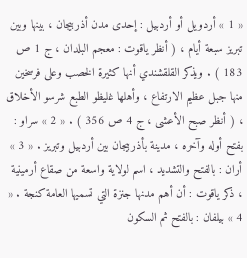« 1 » أردويل أو أردبيل : إحدى مدن أذربيجان ، بينها وبين تبريز سبعة أيام ، ( أنظر ياقوت : معجم البلدان ، ج 1 ص 183 ) . ويذكر القلقشندي أنها كثيرة الخصب وعلى فرسخين منها جبل عظيم الارتفاع ، وأهلها غليظو الطبع شرسو الأخلاق ، ( أنظر صبح الأعشى ، ج 4 ص 356 ) . « 2 » سراو : بفتح أوله وآخره ، مدينة بأذربيجان بين أردبيل وتبريز . « 3 » أران : بالفتح والتشديد ، اسم لولاية واسعة من صقاع أرمينية ، ذكر ياقوت : أن أهم مدنها جنزة التي تسميها العامة كنجة . « 4 » بيلفان : بالفتح ثم السكون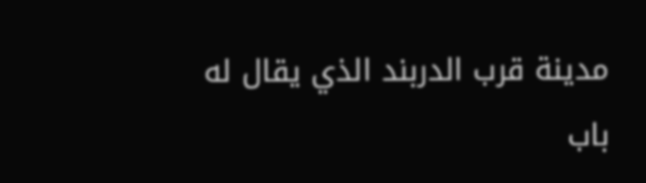مدينة قرب الدربند الذي يقال له باب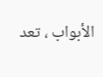الأبواب ، تعد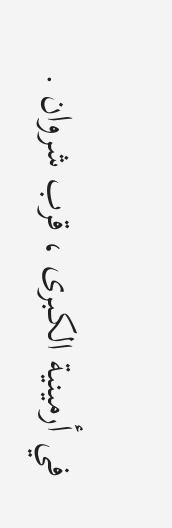في أرمينية الكبرى ، قرب شروان .